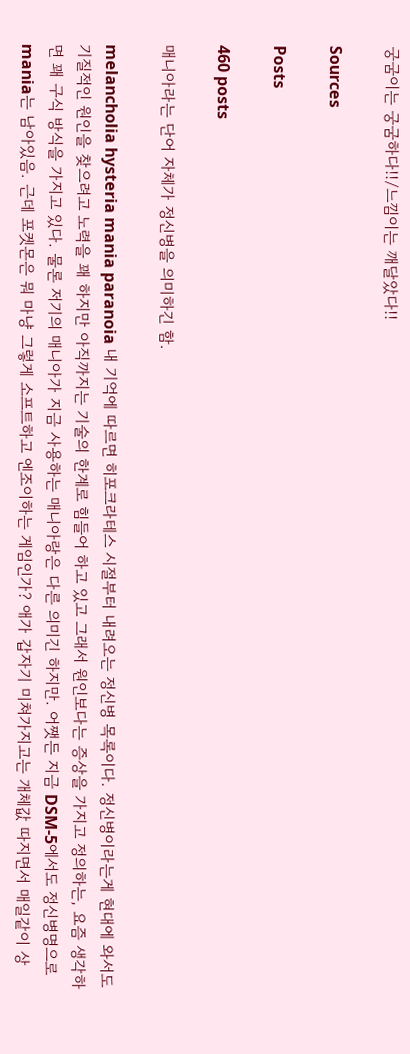궁굼이는 궁굼하다!!/느낌이는 깨달았다!!

Sources

Posts

460 posts

매니아라는 단어 자체가 정신병을 의미하긴 함.

melancholia hysteria mania paranoia 내 기억에 따르면 히포크라테스 시절부터 내려오는 정신병 목록이다. 정신병이라는게 현대에 와서도 기질적인 원인을 찾으려고 노력을 꽤 하지만 아직까지는 기술의 한계로 힘들어 하고 있고 그래서 원인보다는 증상을 가지고 정의하는, 요즘 생각하면 꽤 구식 방식을 가지고 있다. 물론 저기의 매니아가 지금 사용하는 매니아랑은 다른 의미긴 하지만. 어쨋든 지금 DSM-5에서도 정신병명으로 mania는 남아있음. 근데 포켓몬은 뭐 마냥 그렇게 소프트하고 엔조이하는 게임인가? 애가 갑자기 미쳐가지고는 개체값 따지면서 매일같이 상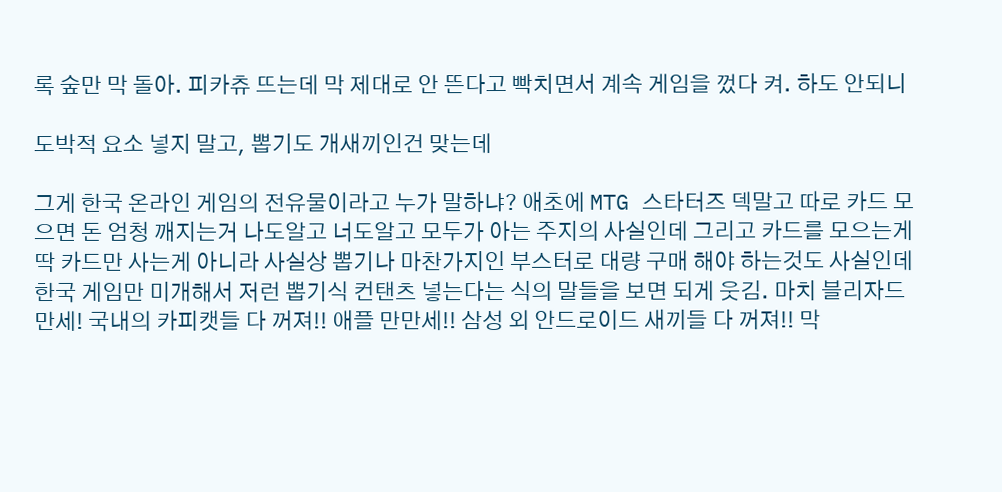록 숲만 막 돌아. 피카츄 뜨는데 막 제대로 안 뜬다고 빡치면서 계속 게임을 껐다 켜. 하도 안되니

도박적 요소 넣지 말고, 뽑기도 개새끼인건 맞는데

그게 한국 온라인 게임의 전유물이라고 누가 말하냐? 애초에 MTG 스타터즈 덱말고 따로 카드 모으면 돈 엄청 깨지는거 나도알고 너도알고 모두가 아는 주지의 사실인데 그리고 카드를 모으는게 딱 카드만 사는게 아니라 사실상 뽑기나 마찬가지인 부스터로 대량 구매 해야 하는것도 사실인데 한국 게임만 미개해서 저런 뽑기식 컨탠츠 넣는다는 식의 말들을 보면 되게 웃김. 마치 블리자드 만세! 국내의 카피캣들 다 꺼져!! 애플 만만세!! 삼성 외 안드로이드 새끼들 다 꺼져!! 막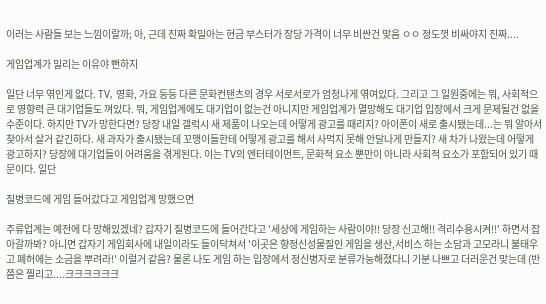이러는 사람들 보는 느낌이랄까; 아, 근데 진짜 확밀아는 현금 부스터가 장당 가격이 너무 비싼건 맞음 ㅇㅇ 정도껏 비싸야지 진짜....

게임업계가 밀리는 이유야 뻔하지

일단 너무 엮인게 없다. TV, 영화, 가요 등등 다른 문화컨탠츠의 경우 서로서로가 엄청나게 엮여있다. 그리고 그 일원중에는 뭐, 사회적으로 영향력 큰 대기업들도 껴있다. 뭐, 게임업계에도 대기업이 없는건 아니지만 게임업계가 멸망해도 대기업 입장에서 크게 문제될건 없을 수준이다. 하지만 TV가 망한다면? 당장 내일 갤럭시 새 제품이 나오는데 어떻게 광고를 때리지? 아이폰이 새로 출시됐는데...는 뭐 알아서 찾아서 살거 같긴하다. 새 과자가 출시됐는데 꼬맹이들한테 어떻게 광고를 해서 사먹지 못해 안달나게 만들지? 새 차가 나왔는데 어떻게 광고하지? 당장에 대기업들이 어려움을 겪게된다. 이는 TV의 엔터테이먼트, 문화적 요소 뿐만이 아니라 사회적 요소가 포함되어 있기 때문이다. 일단

질병코드에 게임 들어갔다고 게임업계 망했으면

주류업계는 예전에 다 망해있겠네? 갑자기 질병코드에 들어간다고 '세상에 게임하는 사람이야!! 당장 신고해!! 격리수용시켜!!' 하면서 잡아갈까봐? 아니면 갑자기 게임회사에 내일이라도 들이닥쳐서 '이곳은 향정신성물질인 게임을 생산,서비스 하는 소담과 고모라니 불태우고 폐허에는 소금을 뿌려라!' 이럴거 같음? 물론 나도 게임 하는 입장에서 정신병자로 분류가능해졌다니 기분 나쁘고 더러운건 맞는데 (반쯤은 찔리고....크크크크크크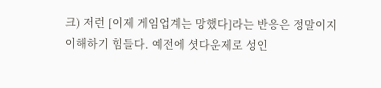크) 저런 [이제 게임업계는 망했다]라는 반응은 정말이지 이해하기 힘들다. 예전에 셧다운제로 성인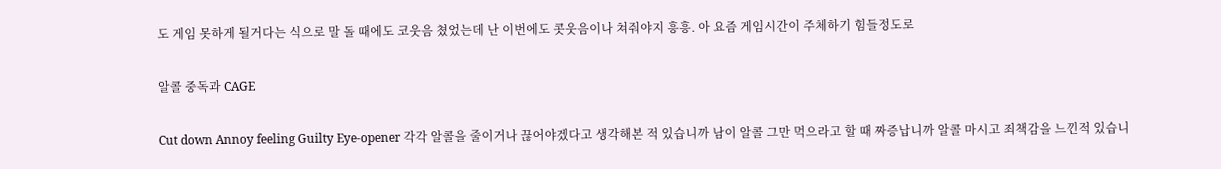도 게임 못하게 될거다는 식으로 말 돌 때에도 코웃음 쳤었는데 난 이번에도 콧웃음이나 쳐줘야지 흥흥. 아 요즘 게임시간이 주체하기 힘들정도로

알콜 중독과 CAGE

Cut down Annoy feeling Guilty Eye-opener 각각 알콜을 줄이거나 끊어야겠다고 생각해본 적 있습니까 남이 알콜 그만 먹으라고 할 때 짜증납니까 알콜 마시고 죄책감을 느낀적 있습니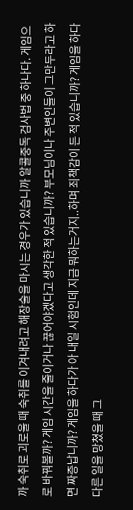까 숙취로 괴로울 때 숙취를 이겨내려고 해장술을 마시는 경우가 있습니까 알콜중독 검사법 중 하나다. 게임으로 바꿔볼까? 게임 시간을 줄이거나 끊어야겠다고 생각한 적 있습니까? 부모님이나 주변인들이 그만두라고 하면 짜증납니까? 게임을 하다가 아 내일 시험인데 지금 뭐하는거지..하며 죄책감이 든 적 있습니까? 게임을 하다 다른 일을 망쳤을 때 그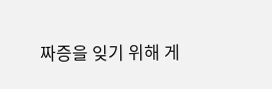짜증을 잊기 위해 게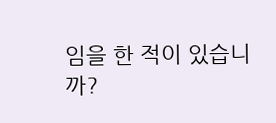임을 한 적이 있습니까?